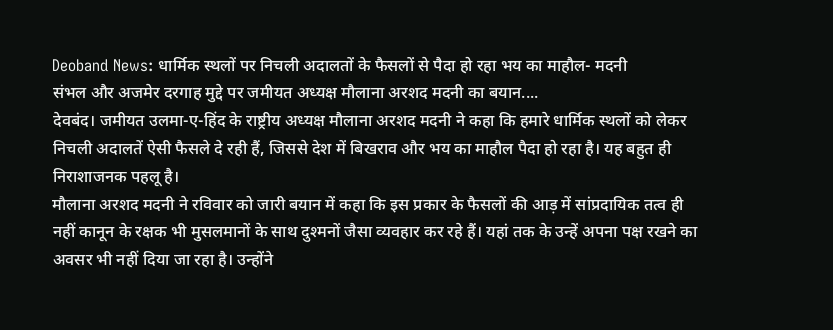Deoband News: धार्मिक स्थलों पर निचली अदालतों के फैसलों से पैदा हो रहा भय का माहौल- मदनी
संभल और अजमेर दरगाह मुद्दे पर जमीयत अध्यक्ष मौलाना अरशद मदनी का बयान....
देवबंद। जमीयत उलमा-ए-हिंद के राष्ट्रीय अध्यक्ष मौलाना अरशद मदनी ने कहा कि हमारे धार्मिक स्थलों को लेकर निचली अदालतें ऐसी फैसले दे रही हैं, जिससे देश में बिखराव और भय का माहौल पैदा हो रहा है। यह बहुत ही निराशाजनक पहलू है।
मौलाना अरशद मदनी ने रविवार को जारी बयान में कहा कि इस प्रकार के फैसलों की आड़ में सांप्रदायिक तत्व ही नहीं कानून के रक्षक भी मुसलमानों के साथ दुश्मनों जैसा व्यवहार कर रहे हैं। यहां तक के उन्हें अपना पक्ष रखने का अवसर भी नहीं दिया जा रहा है। उन्होंने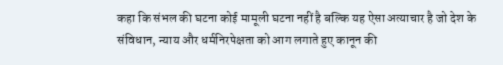कहा कि संभल की घटना कोई मामूली घटना नहीं है बल्कि यह ऐसा अत्याचार है जो देश के संविधान, न्याय और धर्मनिरपेक्षता को आग लगाते हुए कानून की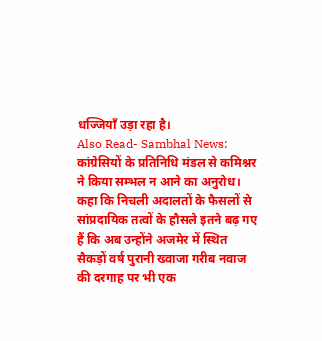धज्जियाँ उड़ा रहा है।
Also Read- Sambhal News: कांग्रेसियों के प्रतिनिधि मंडल से कमिश्नर ने किया सम्भल न आने का अनुरोध।
कहा कि निचली अदालतों के फैसलों से सांप्रदायिक तत्वों के हौसले इतने बढ़ गए हैं कि अब उन्होंने अजमेर में स्थित सैकड़ों वर्ष पुरानी ख्वाजा गरीब नवाज की दरगाह पर भी एक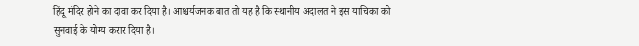हिंदू मंदिर होने का दावा कर दिया है। आश्चर्यजनक बात तो यह है कि स्थानीय अदालत ने इस याचिका को सुनवाई के योग्य करार दिया है।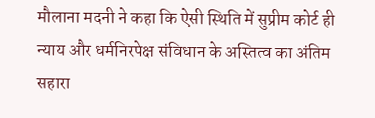मौलाना मदनी ने कहा कि ऐसी स्थिति में सुप्रीम कोर्ट ही न्याय और धर्मनिरपेक्ष संविधान के अस्तित्व का अंतिम सहारा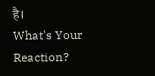है।
What's Your Reaction?